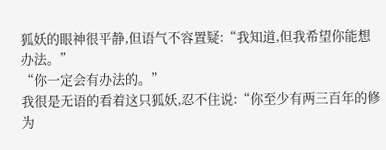狐妖的眼神很平静,但语气不容置疑:“我知道,但我希望你能想办法。”
“你一定会有办法的。”
我很是无语的看着这只狐妖,忍不住说:“你至少有两三百年的修为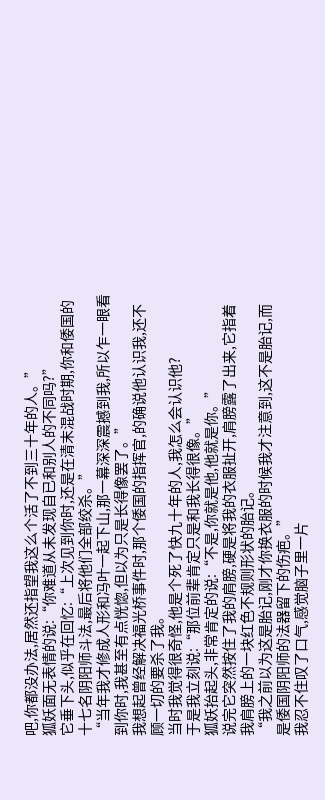吧,你都没办法,居然还指望我这么个活了不到三十年的人。”
狐妖面无表情的说:“你难道从未发现自已和别人的不同吗?”
它垂下头,似乎在回忆:“上次见到你时,还是在清末混战时期,你和倭国的十七名阴阳师斗法,最后将他们全部绞杀。”
“当年我才修成人形和冯叶一起下山,那一幕深深震撼到我,所以乍一眼看到你时,我甚至有点恍惚,但以为只是长得像罢了。”
我想起曾经解决福光桥事件时,那个倭国的指挥官,的确说他认识我,还不顾一切的要杀了我。
当时我觉得很奇怪,他是个死了快九十年的人,我怎么会认识他?
于是我立刻说:“那位前辈肯定只是和我长得很像。”
狐妖抬起头,非常肯定的说:“不是,你就是他,他就是你。”
说完它突然按住了我的肩膀,硬是将我的衣服扯开,肩膀露了出来,它指着我肩膀上的一块红色不规则形状的胎记。
“我之前以为这是胎记,刚才你换衣服的时候我才注意到,这不是胎记,而是倭国阴阳师的法器留下的伤疤。”
我忍不住叹了口气,感觉脑子里一片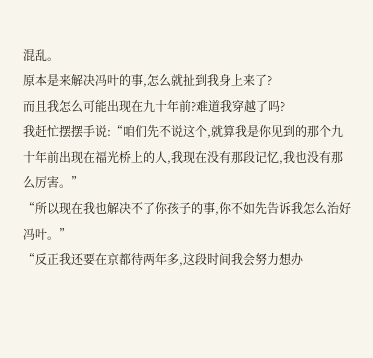混乱。
原本是来解决冯叶的事,怎么就扯到我身上来了?
而且我怎么可能出现在九十年前?难道我穿越了吗?
我赶忙摆摆手说:“咱们先不说这个,就算我是你见到的那个九十年前出现在福光桥上的人,我现在没有那段记忆,我也没有那么厉害。”
“所以现在我也解决不了你孩子的事,你不如先告诉我怎么治好冯叶。”
“反正我还要在京都待两年多,这段时间我会努力想办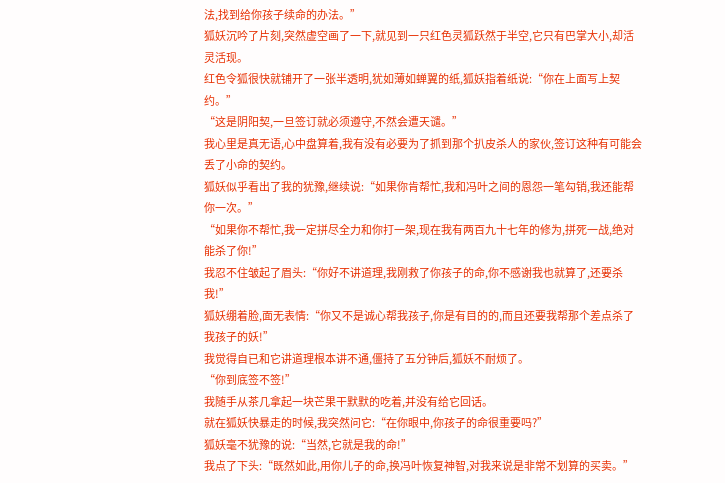法,找到给你孩子续命的办法。”
狐妖沉吟了片刻,突然虚空画了一下,就见到一只红色灵狐跃然于半空,它只有巴掌大小,却活灵活现。
红色令狐很快就铺开了一张半透明,犹如薄如蝉翼的纸,狐妖指着纸说:“你在上面写上契约。”
“这是阴阳契,一旦签订就必须遵守,不然会遭天谴。”
我心里是真无语,心中盘算着,我有没有必要为了抓到那个扒皮杀人的家伙,签订这种有可能会丢了小命的契约。
狐妖似乎看出了我的犹豫,继续说:“如果你肯帮忙,我和冯叶之间的恩怨一笔勾销,我还能帮你一次。”
“如果你不帮忙,我一定拼尽全力和你打一架,现在我有两百九十七年的修为,拼死一战,绝对能杀了你!”
我忍不住皱起了眉头:“你好不讲道理,我刚救了你孩子的命,你不感谢我也就算了,还要杀我!”
狐妖绷着脸,面无表情:“你又不是诚心帮我孩子,你是有目的的,而且还要我帮那个差点杀了我孩子的妖!”
我觉得自已和它讲道理根本讲不通,僵持了五分钟后,狐妖不耐烦了。
“你到底签不签!”
我随手从茶几拿起一块芒果干默默的吃着,并没有给它回话。
就在狐妖快暴走的时候,我突然问它:“在你眼中,你孩子的命很重要吗?”
狐妖毫不犹豫的说:“当然,它就是我的命!”
我点了下头:“既然如此,用你儿子的命,换冯叶恢复神智,对我来说是非常不划算的买卖。”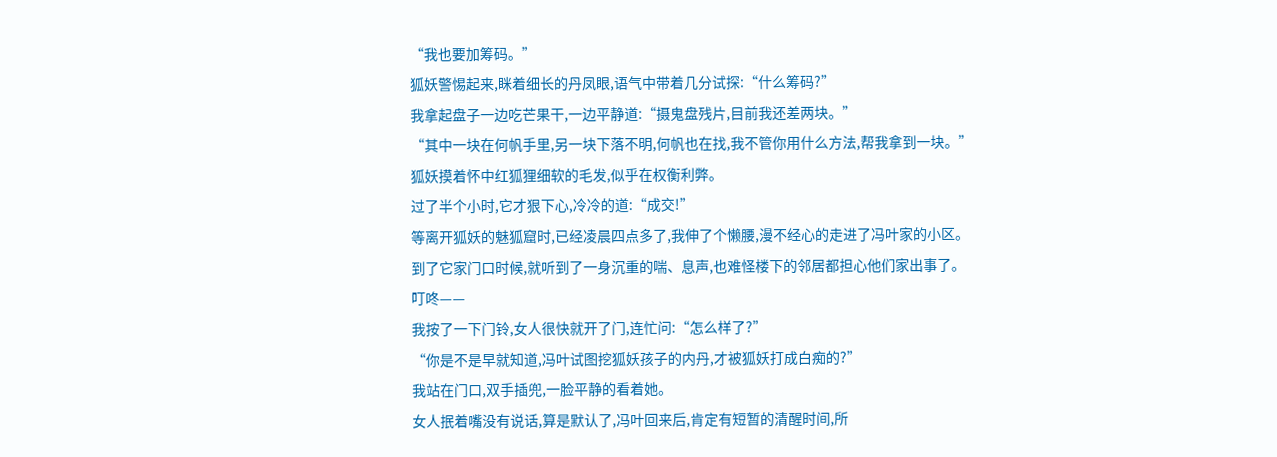“我也要加筹码。”
狐妖警惕起来,眯着细长的丹凤眼,语气中带着几分试探:“什么筹码?”
我拿起盘子一边吃芒果干,一边平静道:“摄鬼盘残片,目前我还差两块。”
“其中一块在何帆手里,另一块下落不明,何帆也在找,我不管你用什么方法,帮我拿到一块。”
狐妖摸着怀中红狐狸细软的毛发,似乎在权衡利弊。
过了半个小时,它才狠下心,冷冷的道:“成交!”
等离开狐妖的魅狐窟时,已经凌晨四点多了,我伸了个懒腰,漫不经心的走进了冯叶家的小区。
到了它家门口时候,就听到了一身沉重的喘、息声,也难怪楼下的邻居都担心他们家出事了。
叮咚——
我按了一下门铃,女人很快就开了门,连忙问:“怎么样了?”
“你是不是早就知道,冯叶试图挖狐妖孩子的内丹,才被狐妖打成白痴的?”
我站在门口,双手插兜,一脸平静的看着她。
女人抿着嘴没有说话,算是默认了,冯叶回来后,肯定有短暂的清醒时间,所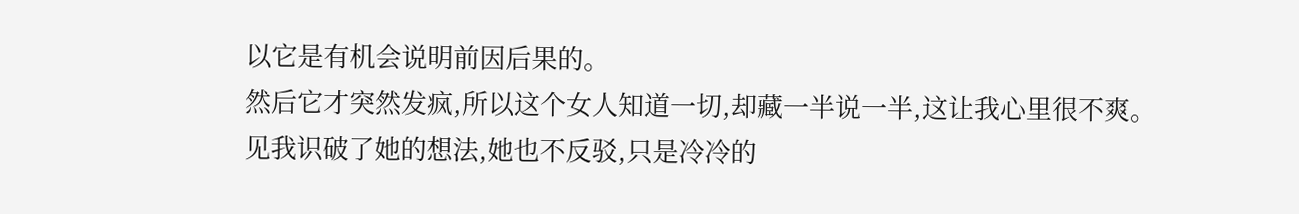以它是有机会说明前因后果的。
然后它才突然发疯,所以这个女人知道一切,却藏一半说一半,这让我心里很不爽。
见我识破了她的想法,她也不反驳,只是冷冷的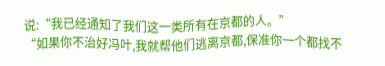说:“我已经通知了我们这一类所有在京都的人。”
“如果你不治好冯叶,我就帮他们逃离京都,保准你一个都找不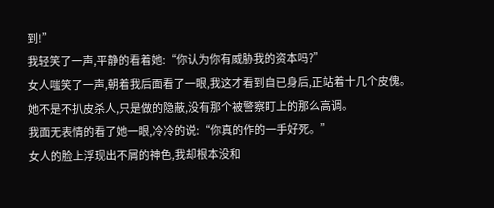到!”
我轻笑了一声,平静的看着她:“你认为你有威胁我的资本吗?”
女人嗤笑了一声,朝着我后面看了一眼,我这才看到自已身后,正站着十几个皮傀。
她不是不扒皮杀人,只是做的隐蔽,没有那个被警察盯上的那么高调。
我面无表情的看了她一眼,冷冷的说:“你真的作的一手好死。”
女人的脸上浮现出不屑的神色,我却根本没和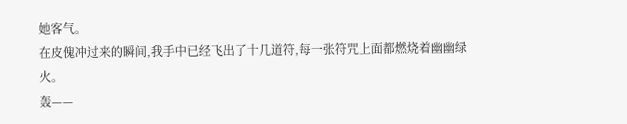她客气。
在皮傀冲过来的瞬间,我手中已经飞出了十几道符,每一张符咒上面都燃烧着幽幽绿火。
轰——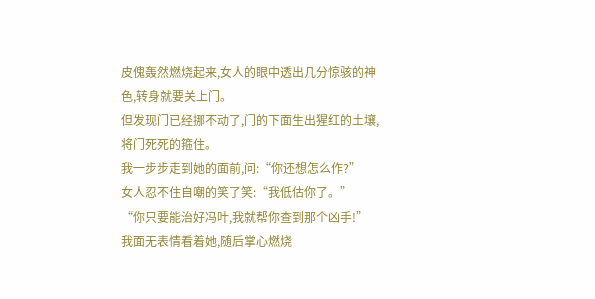皮傀轰然燃烧起来,女人的眼中透出几分惊骇的神色,转身就要关上门。
但发现门已经挪不动了,门的下面生出猩红的土壤,将门死死的箍住。
我一步步走到她的面前,问:“你还想怎么作?”
女人忍不住自嘲的笑了笑:“我低估你了。”
“你只要能治好冯叶,我就帮你查到那个凶手!”
我面无表情看着她,随后掌心燃烧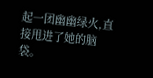起一团幽幽绿火,直接甩进了她的脑袋。